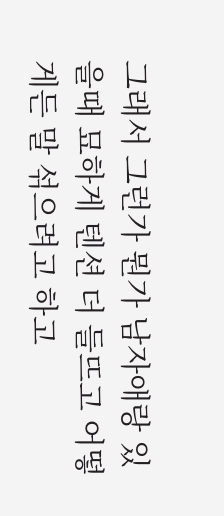그래서 그런가 뭔가 남자애랑 있을때 묘하게 텐션 더 들뜨고 어떻게든 말 섞으려고 하고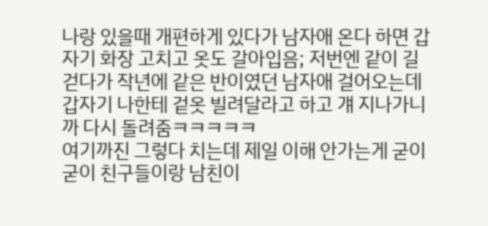나랑 있을때 개편하게 있다가 남자애 온다 하면 갑자기 화장 고치고 옷도 갈아입음; 저번엔 같이 길 걷다가 작년에 같은 반이였던 남자애 걸어오는데 갑자기 나한테 겉옷 빌려달라고 하고 걔 지나가니까 다시 돌려줌ㅋㅋㅋㅋㅋ
여기까진 그렇다 치는데 제일 이해 안가는게 굳이굳이 친구들이랑 남친이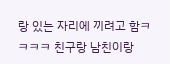랑 있는 자리에 끼려고 함ㅋㅋㅋㅋ 친구랑 남친이랑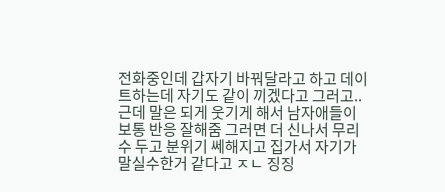전화중인데 갑자기 바꿔달라고 하고 데이트하는데 자기도 같이 끼겠다고 그러고.. 근데 말은 되게 웃기게 해서 남자애들이 보통 반응 잘해줌 그러면 더 신나서 무리수 두고 분위기 쎄해지고 집가서 자기가 말실수한거 같다고 ㅈㄴ 징징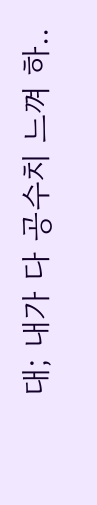대; 내가 다 공수치 느껴 하..